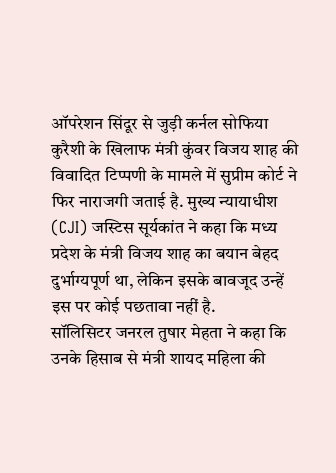ऑपरेशन सिंदूर से जुड़ी कर्नल सोफिया कुरैशी के खिलाफ मंत्री कुंवर विजय शाह की विवादित टिप्पणी के मामले में सुप्रीम कोर्ट ने फिर नाराजगी जताई है. मुख्य न्यायाधीश (CJI) जस्टिस सूर्यकांत ने कहा कि मध्य प्रदेश के मंत्री विजय शाह का बयान बेहद दुर्भाग्यपूर्ण था, लेकिन इसके बावजूद उन्हें इस पर कोई पछतावा नहीं है.
सॉलिसिटर जनरल तुषार मेहता ने कहा कि उनके हिसाब से मंत्री शायद महिला की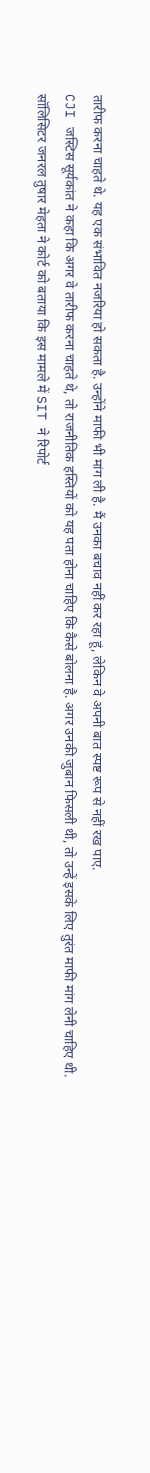तारीफ करना चाहते थे. यह एक संभावित नजरिया हो सकता है. उन्होंने माफी भी मांग ली है. मैं उनका बचाव नहीं कर रहा हूं, लेकिन वे अपनी बात स्पष्ट रूप से नहीं रख पाए.
CJI जस्टिस सूर्यकांत ने कहा कि अगर वे तारीफ करना चाहते थे, तो राजनीतिक हस्तियों को यह पता होना चाहिए कि कैसे बोलना है. अगर उनकी जुबान फिसली थी, तो उन्हें इसके लिए तुरंत माफी मांग लेनी चाहिए थी.
सॉलिसिटर जनरल तुषार मेहता ने कोर्ट को बताया कि इस मामले में SIT ने रिपोर्ट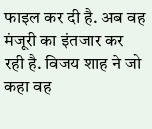फाइल कर दी है. अब वह मंजूरी का इंतजार कर रही है. विजय शाह ने जो कहा वह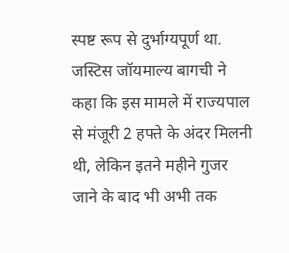स्पष्ट रूप से दुर्भाग्यपूर्ण था.
जस्टिस जॉयमाल्य बागची ने कहा कि इस मामले में राज्यपाल से मंजूरी 2 हफ्ते के अंदर मिलनी थी, लेकिन इतने महीने गुजर जाने के बाद भी अभी तक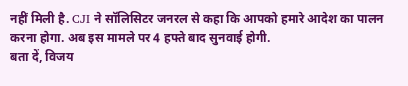नहीं मिली है. CJI ने सॉलिसिटर जनरल से कहा कि आपको हमारे आदेश का पालन करना होगा. अब इस मामले पर 4 हफ्ते बाद सुनवाई होगी.
बता दें, विजय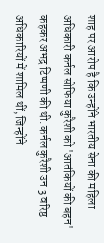शाह पर आरोप है कि उन्होंने भारतीय सेना की महिला अधिकारी कर्नल सोफिया कुरैशी को 'आतंकियों की बहन' कहकर अभद्र टिप्पणी की थी. कर्नल कुरैशी उन 3 वरिष्ठ अधिकारियों में शामिल थीं, जिन्होंने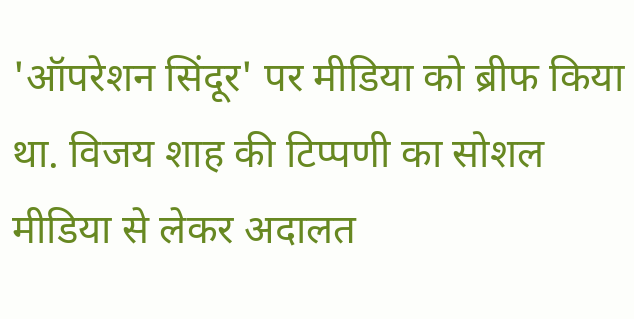'ऑपरेशन सिंदूर' पर मीडिया को ब्रीफ किया था. विजय शाह की टिप्पणी का सोशल मीडिया से लेकर अदालत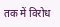तक में विरोध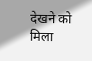देखने को मिला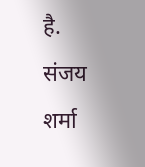है.
संजय शर्मा